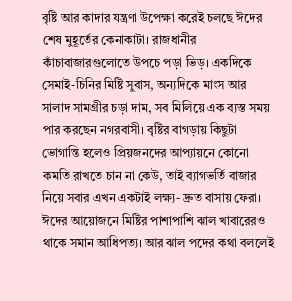বৃষ্টি আর কাদার যন্ত্রণা উপেক্ষা করেই চলছে ঈদের শেষ মুহূর্তের কেনাকাটা। রাজধানীর কাঁচাবাজারগুলোতে উপচে পড়া ভিড়। একদিকে সেমাই-চিনির মিষ্টি সুবাস, অন্যদিকে মাংস আর সালাদ সামগ্রীর চড়া দাম, সব মিলিয়ে এক ব্যস্ত সময় পার করছেন নগরবাসী। বৃষ্টির বাগড়ায় কিছুটা ভোগান্তি হলেও প্রিয়জনদের আপ্যায়নে কোনো কমতি রাখতে চান না কেউ, তাই ব্যাগভর্তি বাজার নিয়ে সবার এখন একটাই লক্ষ্য- দ্রুত বাসায় ফেরা।
ঈদের আয়োজনে মিষ্টির পাশাপাশি ঝাল খাবারেরও থাকে সমান আধিপত্য। আর ঝাল পদের কথা বললেই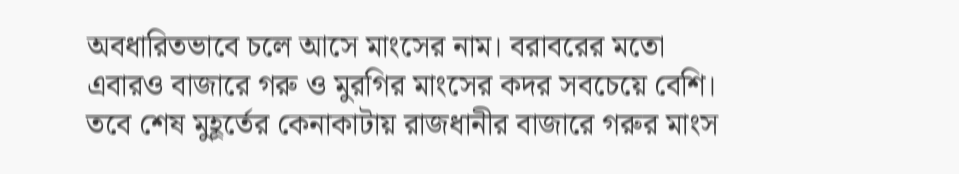অবধারিতভাবে চলে আসে মাংসের নাম। বরাবরের মতো এবারও বাজারে গরু ও মুরগির মাংসের কদর সবচেয়ে বেশি। তবে শেষ মুহূর্তের কেনাকাটায় রাজধানীর বাজারে গরুর মাংস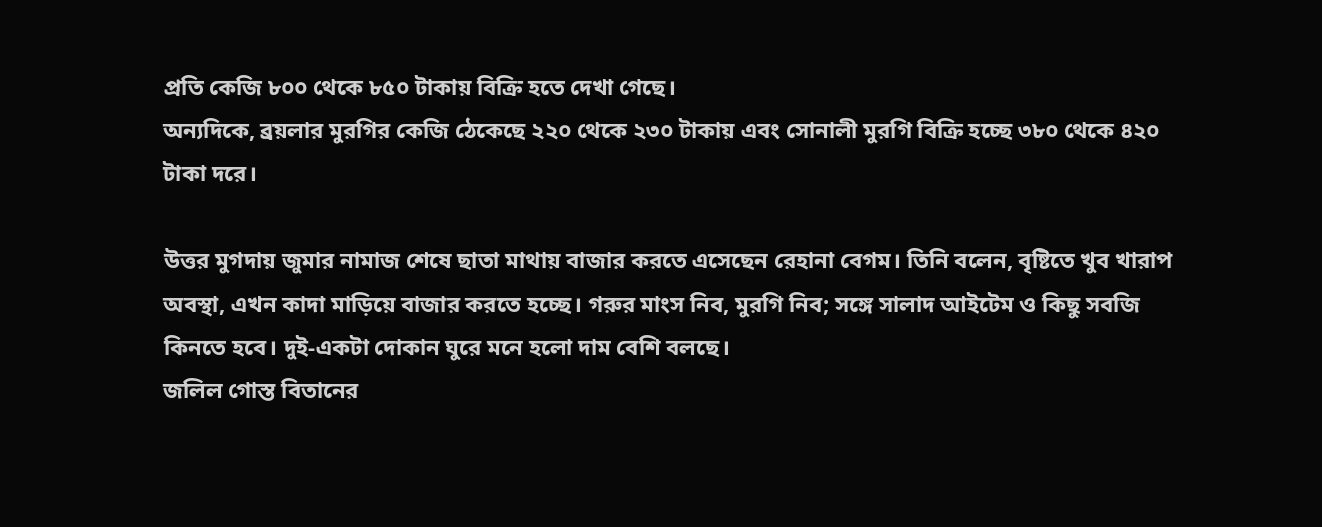প্রতি কেজি ৮০০ থেকে ৮৫০ টাকায় বিক্রি হতে দেখা গেছে।
অন্যদিকে, ব্রয়লার মুরগির কেজি ঠেকেছে ২২০ থেকে ২৩০ টাকায় এবং সোনালী মুরগি বিক্রি হচ্ছে ৩৮০ থেকে ৪২০ টাকা দরে।

উত্তর মুগদায় জুমার নামাজ শেষে ছাতা মাথায় বাজার করতে এসেছেন রেহানা বেগম। তিনি বলেন, বৃষ্টিতে খুব খারাপ অবস্থা, এখন কাদা মাড়িয়ে বাজার করতে হচ্ছে। গরুর মাংস নিব, মুরগি নিব; সঙ্গে সালাদ আইটেম ও কিছু সবজি কিনতে হবে। দুই-একটা দোকান ঘুরে মনে হলো দাম বেশি বলছে।
জলিল গোস্ত বিতানের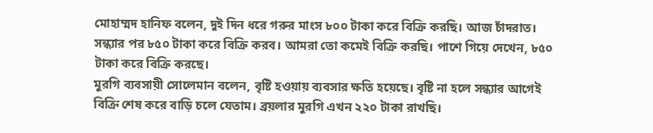মোহাম্মদ হানিফ বলেন, দুই দিন ধরে গরুর মাংস ৮০০ টাকা করে বিক্রি করছি। আজ চাঁদরাত। সন্ধ্যার পর ৮৫০ টাকা করে বিক্রি করব। আমরা তো কমেই বিক্রি করছি। পাশে গিয়ে দেখেন, ৮৫০ টাকা করে বিক্রি করছে।
মুরগি ব্যবসায়ী সোলেমান বলেন, বৃষ্টি হওয়ায় ব্যবসার ক্ষতি হয়েছে। বৃষ্টি না হলে সন্ধ্যার আগেই বিক্রি শেষ করে বাড়ি চলে যেতাম। ব্রয়লার মুরগি এখন ২২০ টাকা রাখছি।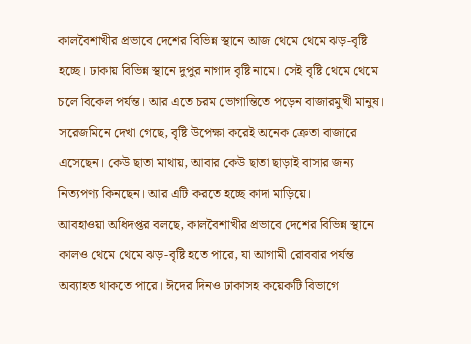কালবৈশাখীর প্রভাবে দেশের বিভিন্ন স্থানে আজ থেমে থেমে ঝড়-বৃষ্টি হচ্ছে। ঢাকায় বিভিন্ন স্থানে দুপুর নাগাদ বৃষ্টি নামে। সেই বৃষ্টি থেমে থেমে চলে বিকেল পর্যন্ত। আর এতে চরম ভোগান্তিতে পড়েন বাজারমুখী মানুষ।
সরেজমিনে দেখা গেছে, বৃষ্টি উপেক্ষা করেই অনেক ক্রেতা বাজারে এসেছেন। কেউ ছাতা মাথায়, আবার কেউ ছাতা ছাড়াই বাসার জন্য নিত্যপণ্য কিনছেন। আর এটি করতে হচ্ছে কাদা মাড়িয়ে।
আবহাওয়া অধিদপ্তর বলছে, কালবৈশাখীর প্রভাবে দেশের বিভিন্ন স্থানে কালও থেমে থেমে ঝড়-বৃষ্টি হতে পারে, যা আগামী রোববার পর্যন্ত অব্যাহত থাকতে পারে। ঈদের দিনও ঢাকাসহ কয়েকটি বিভাগে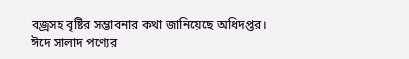বজ্রসহ বৃষ্টির সম্ভাবনার কথা জানিয়েছে অধিদপ্তর।
ঈদে সালাদ পণ্যের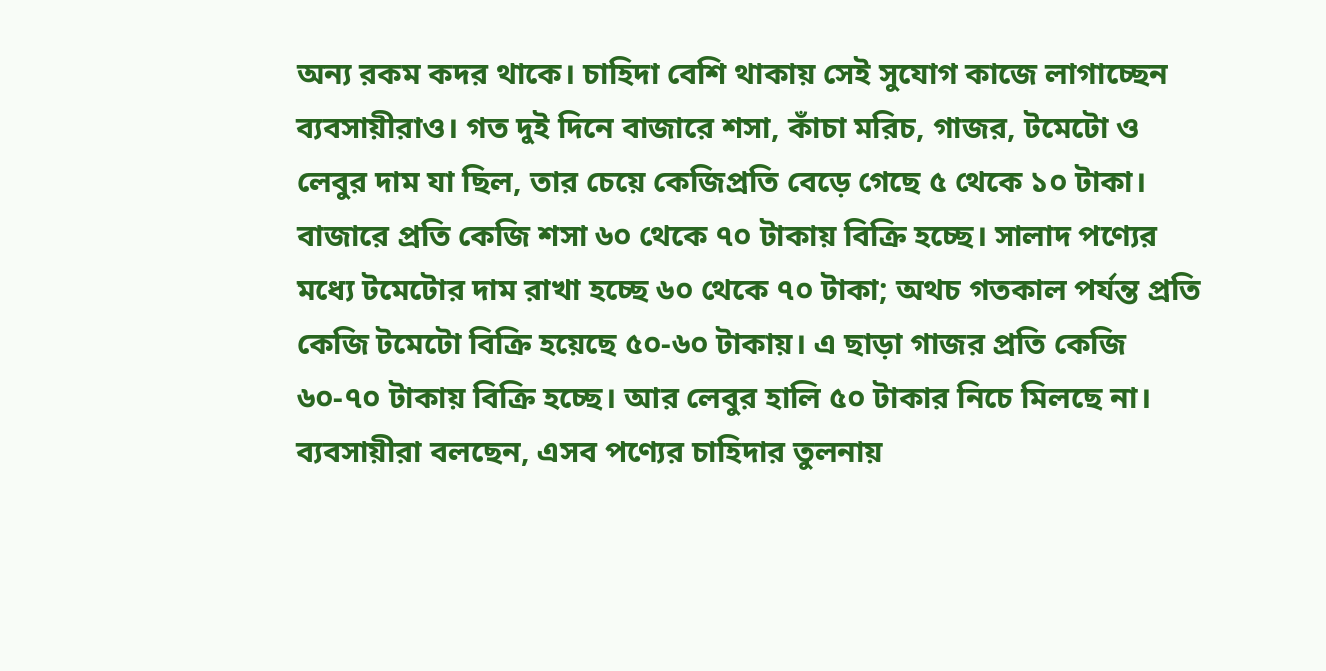অন্য রকম কদর থাকে। চাহিদা বেশি থাকায় সেই সুযোগ কাজে লাগাচ্ছেন ব্যবসায়ীরাও। গত দুই দিনে বাজারে শসা, কাঁচা মরিচ, গাজর, টমেটো ও লেবুর দাম যা ছিল, তার চেয়ে কেজিপ্রতি বেড়ে গেছে ৫ থেকে ১০ টাকা। বাজারে প্রতি কেজি শসা ৬০ থেকে ৭০ টাকায় বিক্রি হচ্ছে। সালাদ পণ্যের মধ্যে টমেটোর দাম রাখা হচ্ছে ৬০ থেকে ৭০ টাকা; অথচ গতকাল পর্যন্ত প্রতি কেজি টমেটো বিক্রি হয়েছে ৫০-৬০ টাকায়। এ ছাড়া গাজর প্রতি কেজি ৬০-৭০ টাকায় বিক্রি হচ্ছে। আর লেবুর হালি ৫০ টাকার নিচে মিলছে না।
ব্যবসায়ীরা বলছেন, এসব পণ্যের চাহিদার তুলনায়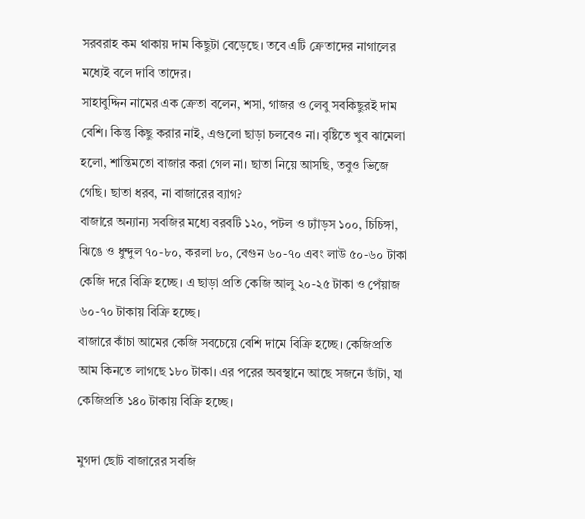সরবরাহ কম থাকায় দাম কিছুটা বেড়েছে। তবে এটি ক্রেতাদের নাগালের মধ্যেই বলে দাবি তাদের।
সাহাবুদ্দিন নামের এক ক্রেতা বলেন, শসা, গাজর ও লেবু সবকিছুরই দাম বেশি। কিন্তু কিছু করার নাই, এগুলো ছাড়া চলবেও না। বৃষ্টিতে খুব ঝামেলা হলো, শান্তিমতো বাজার করা গেল না। ছাতা নিয়ে আসছি, তবুও ভিজে গেছি। ছাতা ধরব, না বাজারের ব্যাগ?
বাজারে অন্যান্য সবজির মধ্যে বরবটি ১২০, পটল ও ঢ্যাঁড়স ১০০, চিচিঙ্গা, ঝিঙে ও ধুন্দুল ৭০-৮০, করলা ৮০, বেগুন ৬০-৭০ এবং লাউ ৫০-৬০ টাকা কেজি দরে বিক্রি হচ্ছে। এ ছাড়া প্রতি কেজি আলু ২০-২৫ টাকা ও পেঁয়াজ ৬০-৭০ টাকায় বিক্রি হচ্ছে।
বাজারে কাঁচা আমের কেজি সবচেয়ে বেশি দামে বিক্রি হচ্ছে। কেজিপ্রতি আম কিনতে লাগছে ১৮০ টাকা। এর পরের অবস্থানে আছে সজনে ডাঁটা, যা কেজিপ্রতি ১৪০ টাকায় বিক্রি হচ্ছে।

মুগদা ছোট বাজারের সবজি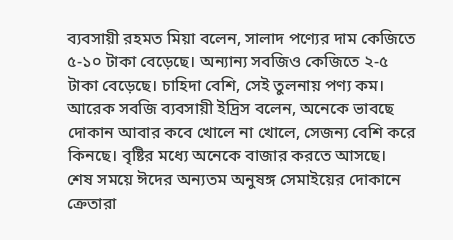ব্যবসায়ী রহমত মিয়া বলেন, সালাদ পণ্যের দাম কেজিতে ৫-১০ টাকা বেড়েছে। অন্যান্য সবজিও কেজিতে ২-৫ টাকা বেড়েছে। চাহিদা বেশি, সেই তুলনায় পণ্য কম।
আরেক সবজি ব্যবসায়ী ইদ্রিস বলেন, অনেকে ভাবছে দোকান আবার কবে খোলে না খোলে, সেজন্য বেশি করে কিনছে। বৃষ্টির মধ্যে অনেকে বাজার করতে আসছে।
শেষ সময়ে ঈদের অন্যতম অনুষঙ্গ সেমাইয়ের দোকানে ক্রেতারা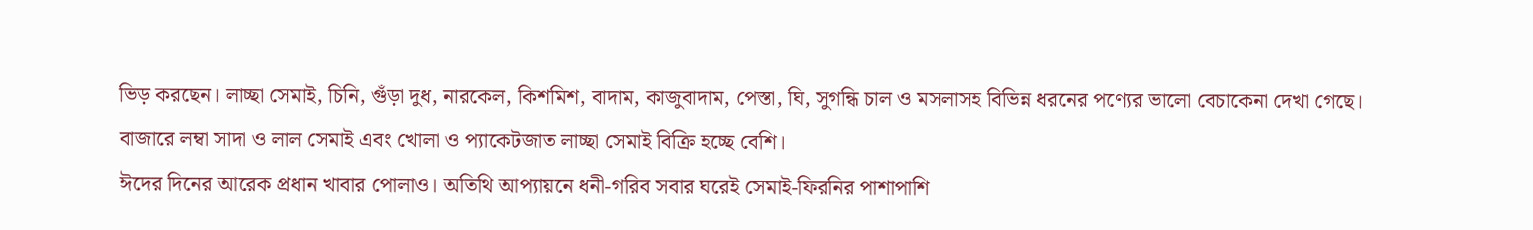ভিড় করছেন। লাচ্ছা সেমাই, চিনি, গুঁড়া দুধ, নারকেল, কিশমিশ, বাদাম, কাজুবাদাম, পেস্তা, ঘি, সুগন্ধি চাল ও মসলাসহ বিভিন্ন ধরনের পণ্যের ভালো বেচাকেনা দেখা গেছে। বাজারে লম্বা সাদা ও লাল সেমাই এবং খোলা ও প্যাকেটজাত লাচ্ছা সেমাই বিক্রি হচ্ছে বেশি।
ঈদের দিনের আরেক প্রধান খাবার পোলাও। অতিথি আপ্যায়নে ধনী-গরিব সবার ঘরেই সেমাই-ফিরনির পাশাপাশি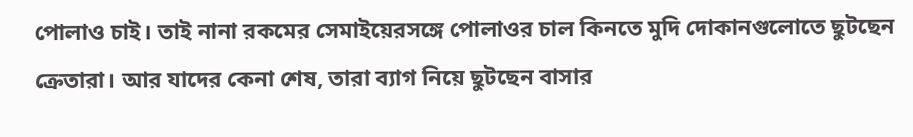পোলাও চাই। তাই নানা রকমের সেমাইয়েরসঙ্গে পোলাওর চাল কিনতে মুদি দোকানগুলোতে ছুটছেন ক্রেতারা। আর যাদের কেনা শেষ, তারা ব্যাগ নিয়ে ছুটছেন বাসার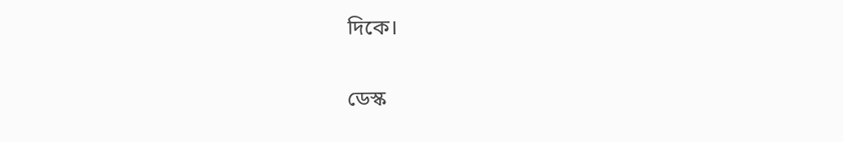দিকে।

ডেস্ক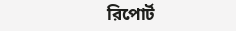রিপোর্ট